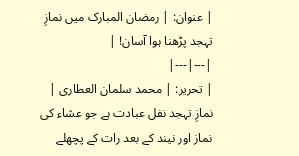| عنوان: | رمضان المبارک میں نمازِ تہجد پڑھنا ہوا آسان! |
|---|---|
| تحریر: | محمد سلمان العطاری |
نمازِ تہجد نفل عبادت ہے جو عشاء کی نماز اور نیند کے بعد رات کے پچھلے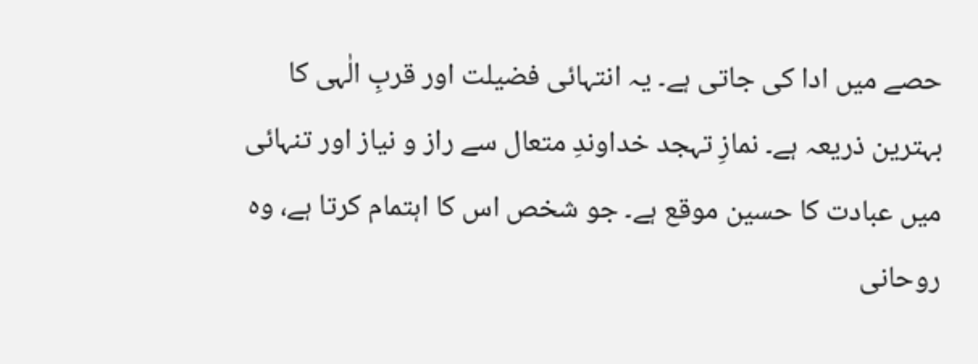حصے میں ادا کی جاتی ہے۔ یہ انتہائی فضیلت اور قربِ الٰہی کا بہترین ذریعہ ہے۔ نمازِ تہجد خداوندِ متعال سے راز و نیاز اور تنہائی میں عبادت کا حسین موقع ہے۔ جو شخص اس کا اہتمام کرتا ہے، وہ روحانی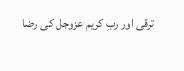ترقی اور ربِ کریم عزوجل کی رضا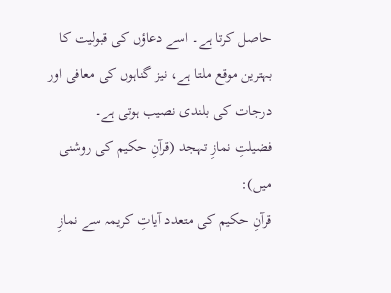حاصل کرتا ہے۔ اسے دعاؤں کی قبولیت کا بہترین موقع ملتا ہے، نیز گناہوں کی معافی اور درجات کی بلندی نصیب ہوتی ہے۔
فضیلتِ نمازِ تہجد (قرآنِ حکیم کی روشنی میں):
قرآنِ حکیم کی متعدد آیاتِ کریمہ سے نمازِ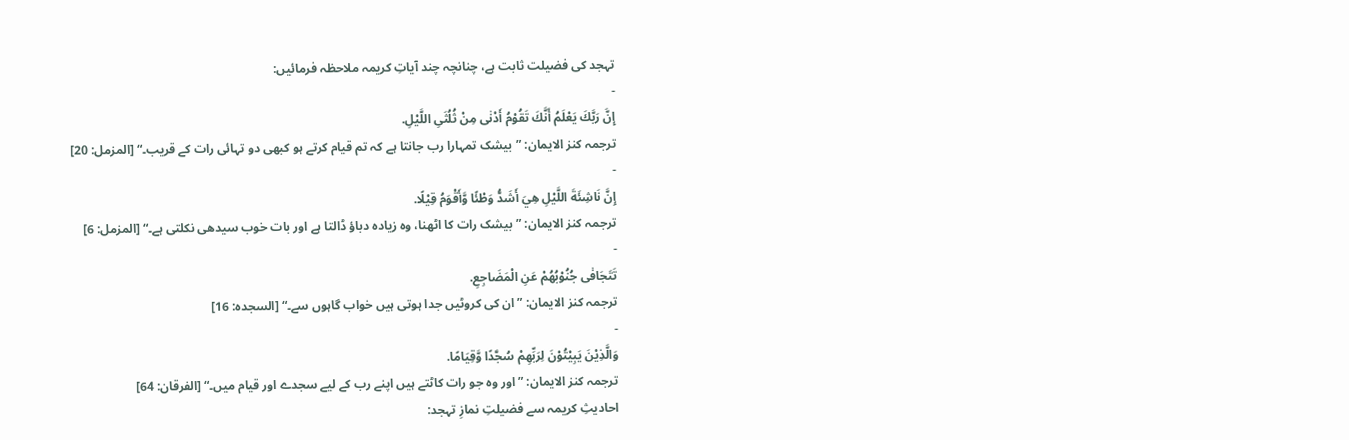تہجد کی فضیلت ثابت ہے، چنانچہ چند آیاتِ کریمہ ملاحظہ فرمائیں:
-
إِنَّ رَبَّكَ يَعْلَمُ أَنَّكَ تَقُوْمُ أَدْنٰی مِنْ ثُلُثَیِ اللَّيْلِ.
ترجمہ کنز الایمان: ”بیشک تمہارا رب جانتا ہے کہ تم قیام کرتے ہو کبھی دو تہائی رات کے قریب۔“ [المزمل: 20]
-
إِنَّ نَاشِئَةَ اللَّيْلِ هِيَ أَشَدُّ وَطْئًا وَّأَقْوَمُ قِيْلًا.
ترجمہ کنز الایمان: ”بیشک رات کا اٹھنا، وہ زیادہ دباؤ ڈالتا ہے اور بات خوب سیدھی نکلتی ہے۔“ [المزمل: 6]
-
تَتَجَافٰی جُنُوْبُهُمْ عَنِ الْمَضَاجِعِ.
ترجمہ کنز الایمان: ”ان کی کروٹیں جدا ہوتی ہیں خواب گاہوں سے۔“ [السجدہ: 16]
-
وَالَّذِيْنَ يَبِيْتُوْنَ لِرَبِّهِمْ سُجَّدًا وَّقِيَامًا.
ترجمہ کنز الایمان: ”اور وہ جو رات کاٹتے ہیں اپنے رب کے لیے سجدے اور قیام میں۔“ [الفرقان: 64]
احادیثِ کریمہ سے فضیلتِ نمازِ تہجد: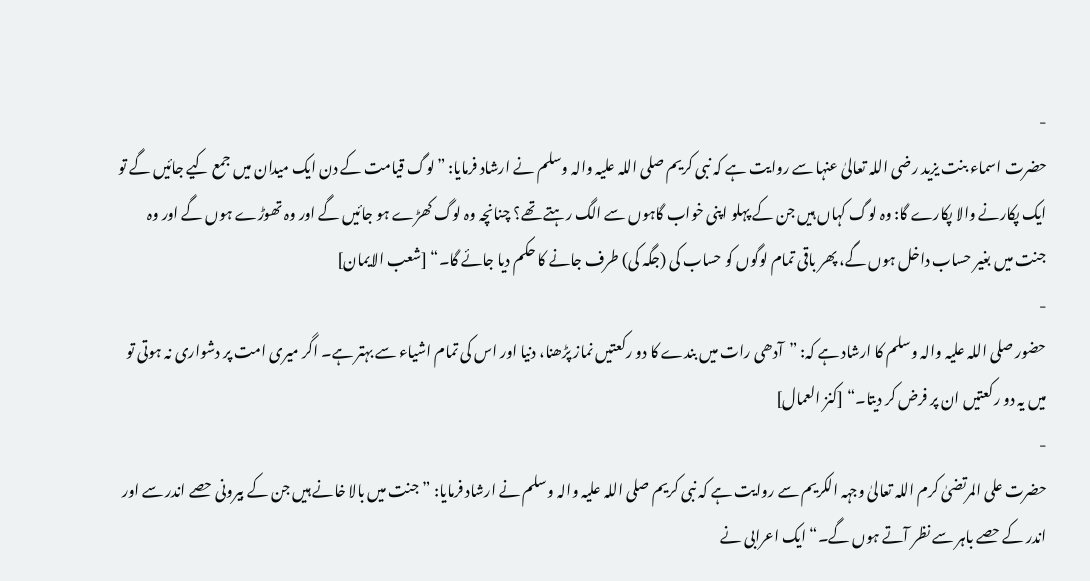-
حضرت اسماء بنت یزید رضی اللہ تعالیٰ عنہا سے روایت ہے کہ نبی کریم صلی اللہ علیہ والہ وسلم نے ارشاد فرمایا: ”لوگ قیامت کے دن ایک میدان میں جمع کیے جائیں گے تو ایک پکارنے والا پکارے گا: وہ لوگ کہاں ہیں جن کے پہلو اپنی خواب گاہوں سے الگ رہتے تھے؟ چنانچہ وہ لوگ کھڑے ہو جائیں گے اور وہ تھوڑے ہوں گے اور وہ جنت میں بغیر حساب داخل ہوں گے، پھر باقی تمام لوگوں کو حساب کی (جگہ کی) طرف جانے کا حکم دیا جائے گا۔“ [شعب الایمان]
-
حضور صلی اللہ علیہ والہ وسلم کا ارشاد ہے کہ: ”آدھی رات میں بندے کا دو رکعتیں نماز پڑھنا، دنیا اور اس کی تمام اشیاء سے بہتر ہے۔ اگر میری امت پر دشواری نہ ہوتی تو میں یہ دو رکعتیں ان پر فرض کر دیتا۔“ [کنز العمال]
-
حضرت علی المرتضیٰ کرم اللہ تعالیٰ وجہہ الکریم سے روایت ہے کہ نبی کریم صلی اللہ علیہ والہ وسلم نے ارشاد فرمایا: ”جنت میں بالا خانے ہیں جن کے بیرونی حصے اندر سے اور اندر کے حصے باہر سے نظر آتے ہوں گے۔“ ایک اعرابی نے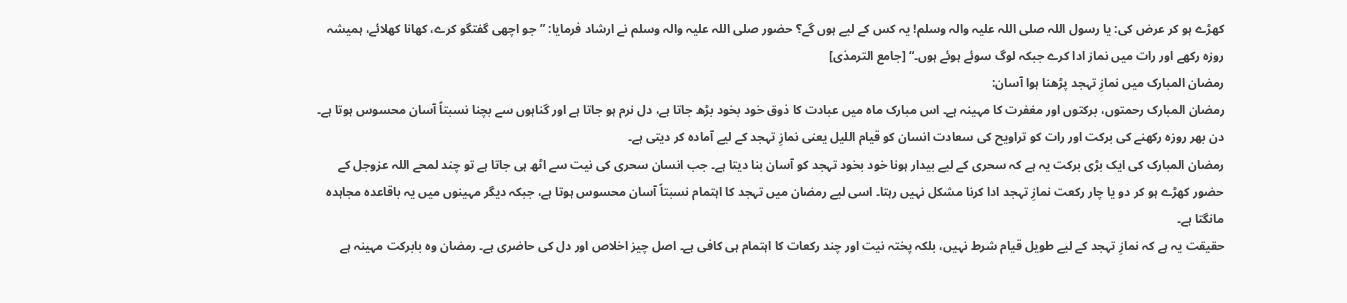کھڑے ہو کر عرض کی: یا رسول اللہ صلی اللہ علیہ والہ وسلم! یہ کس کے لیے ہوں گے؟ حضور صلی اللہ علیہ والہ وسلم نے ارشاد فرمایا: ”جو اچھی گفتگو کرے، کھانا کھلائے، ہمیشہ روزہ رکھے اور رات میں نماز ادا کرے جبکہ لوگ سوئے ہوئے ہوں۔“ [جامع الترمذی]
رمضان المبارک میں نمازِ تہجد پڑھنا ہوا آسان:
رمضان المبارک رحمتوں، برکتوں اور مغفرت کا مہینہ ہے۔ اس مبارک ماہ میں عبادت کا ذوق خود بخود بڑھ جاتا ہے، دل نرم ہو جاتا ہے اور گناہوں سے بچنا نسبتاً آسان محسوس ہوتا ہے۔ دن بھر روزہ رکھنے کی برکت اور رات کو تراویح کی سعادت انسان کو قیام اللیل یعنی نمازِ تہجد کے لیے آمادہ کر دیتی ہے۔
رمضان المبارک کی ایک بڑی برکت یہ ہے کہ سحری کے لیے بیدار ہونا خود بخود تہجد کو آسان بنا دیتا ہے۔ جب انسان سحری کی نیت سے اٹھ ہی جاتا ہے تو چند لمحے اللہ عزوجل کے حضور کھڑے ہو کر دو یا چار رکعت نمازِ تہجد ادا کرنا مشکل نہیں رہتا۔ اسی لیے رمضان میں تہجد کا اہتمام نسبتاً آسان محسوس ہوتا ہے، جبکہ دیگر مہینوں میں یہ باقاعدہ مجاہدہ مانگتا ہے۔
حقیقت یہ ہے کہ نمازِ تہجد کے لیے طویل قیام شرط نہیں، بلکہ پختہ نیت اور چند رکعات کا اہتمام ہی کافی ہے۔ اصل چیز اخلاص اور دل کی حاضری ہے۔ رمضان وہ بابرکت مہینہ ہے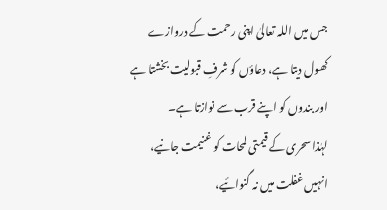جس میں اللہ تعالیٰ اپنی رحمت کے دروازے کھول دیتا ہے، دعاؤں کو شرفِ قبولیت بخشتا ہے اور بندوں کو اپنے قرب سے نوازتا ہے۔
لہٰذا سحری کے قیمتی لمحات کو غنیمت جانیے، انہیں غفلت میں نہ گنوائیے،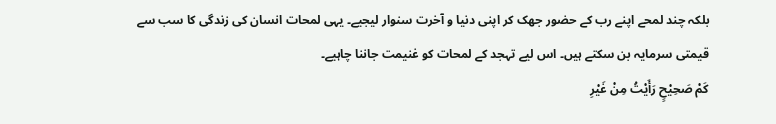بلکہ چند لمحے اپنے رب کے حضور جھک کر اپنی دنیا و آخرت سنوار لیجیے۔ یہی لمحات انسان کی زندگی کا سب سے قیمتی سرمایہ بن سکتے ہیں۔ اس لیے تہجد کے لمحات کو غنیمت جاننا چاہیے۔
كَمْ صَحِيْحٍ رَأَيْتُ مِنْ غَيْرِ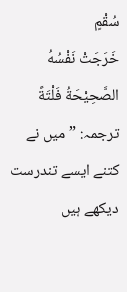سُقْمٍ
خَرَجَتْ نَفْسُهُ الصَّحِيْحَةُ فَلْتَةً
ترجمہ: ”میں نے کتنے ایسے تندرست دیکھے ہیں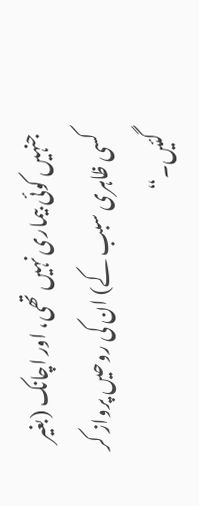جنہیں کوئی بیماری نہیں تھی، اور اچانک (بغیر کسی ظاہری سبب کے) ان کی روحیں پرواز کر گئیں۔“